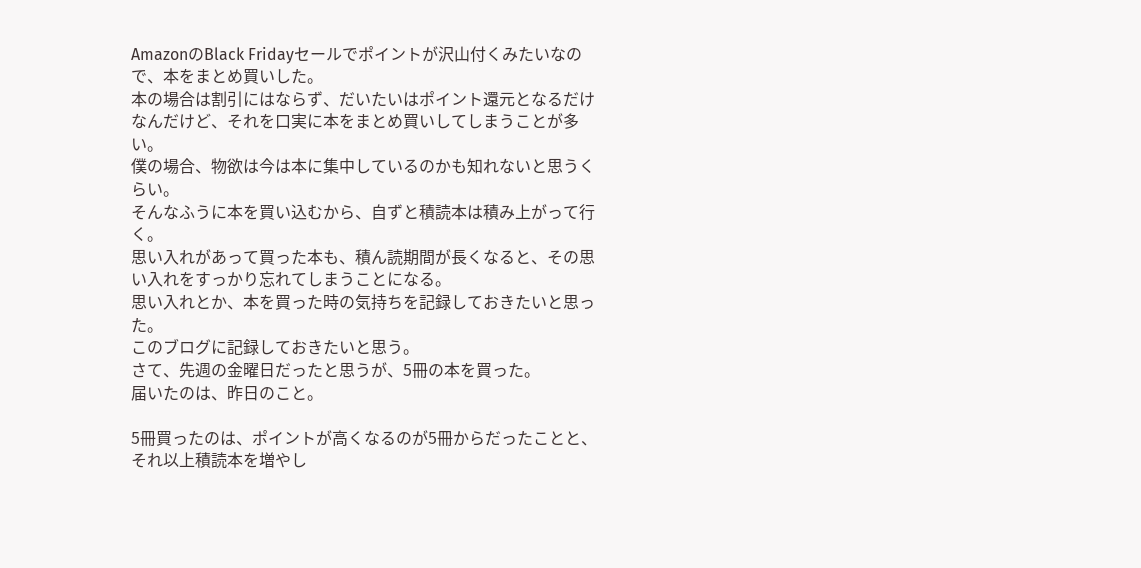AmazonのBlack Fridayセールでポイントが沢山付くみたいなので、本をまとめ買いした。
本の場合は割引にはならず、だいたいはポイント還元となるだけなんだけど、それを口実に本をまとめ買いしてしまうことが多い。
僕の場合、物欲は今は本に集中しているのかも知れないと思うくらい。
そんなふうに本を買い込むから、自ずと積読本は積み上がって行く。
思い入れがあって買った本も、積ん読期間が長くなると、その思い入れをすっかり忘れてしまうことになる。
思い入れとか、本を買った時の気持ちを記録しておきたいと思った。
このブログに記録しておきたいと思う。
さて、先週の金曜日だったと思うが、5冊の本を買った。
届いたのは、昨日のこと。

5冊買ったのは、ポイントが高くなるのが5冊からだったことと、それ以上積読本を増やし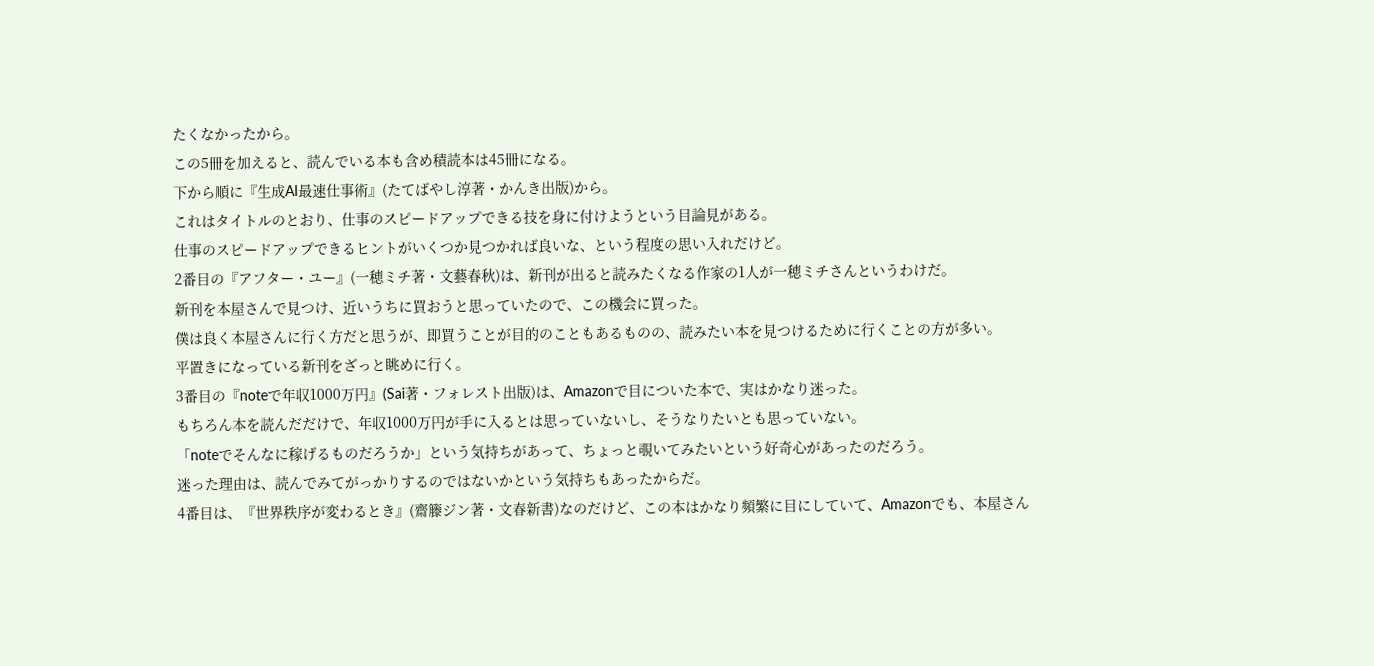たくなかったから。
この5冊を加えると、読んでいる本も含め積読本は45冊になる。
下から順に『生成AI最速仕事術』(たてばやし淳著・かんき出版)から。
これはタイトルのとおり、仕事のスピードアップできる技を身に付けようという目論見がある。
仕事のスピードアップできるヒントがいくつか見つかれば良いな、という程度の思い入れだけど。
2番目の『アフター・ユー』(一穂ミチ著・文藝春秋)は、新刊が出ると読みたくなる作家の1人が一穂ミチさんというわけだ。
新刊を本屋さんで見つけ、近いうちに買おうと思っていたので、この機会に買った。
僕は良く本屋さんに行く方だと思うが、即買うことが目的のこともあるものの、読みたい本を見つけるために行くことの方が多い。
平置きになっている新刊をざっと眺めに行く。
3番目の『noteで年収1000万円』(Sai著・フォレスト出版)は、Amazonで目についた本で、実はかなり迷った。
もちろん本を読んだだけで、年収1000万円が手に入るとは思っていないし、そうなりたいとも思っていない。
「noteでそんなに稼げるものだろうか」という気持ちがあって、ちょっと覗いてみたいという好奇心があったのだろう。
迷った理由は、読んでみてがっかりするのではないかという気持ちもあったからだ。
4番目は、『世界秩序が変わるとき』(齋籐ジン著・文春新書)なのだけど、この本はかなり頻繁に目にしていて、Amazonでも、本屋さん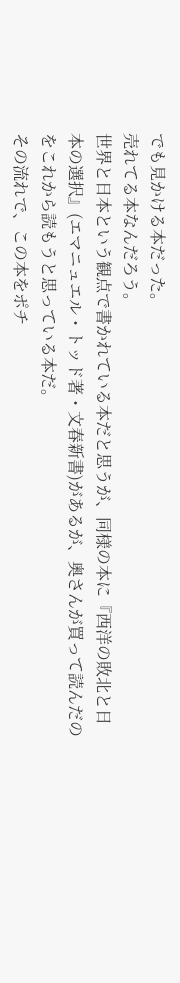でも見かける本だった。
売れてる本なんだろう。
世界と日本という観点で書かれている本だと思うが、同様の本に『西洋の敗北と日本の選択』(エマニュエル・トッド著・文春新書)があるが、奥さんが買って読んだのをこれから読もうと思っている本だ。
その流れで、この本をポチ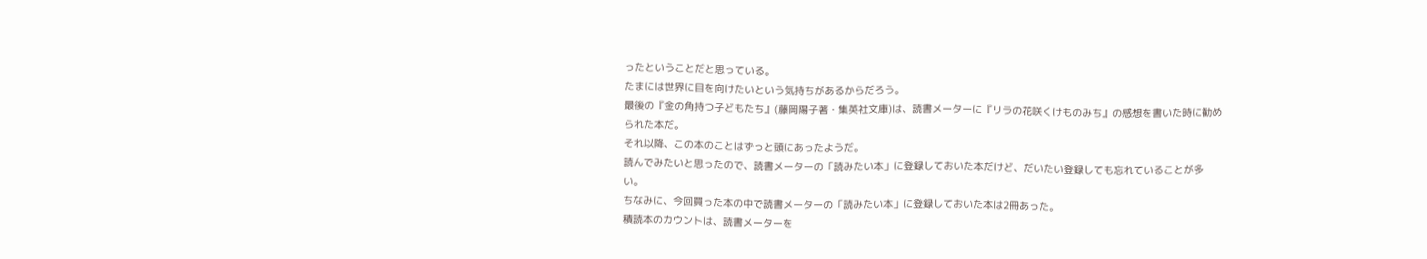ったということだと思っている。
たまには世界に目を向けたいという気持ちがあるからだろう。
最後の『金の角持つ子どもたち』(藤岡陽子著・集英社文庫)は、読書メーターに『リラの花咲くけものみち』の感想を書いた時に勧められた本だ。
それ以降、この本のことはずっと頭にあったようだ。
読んでみたいと思ったので、読書メーターの「読みたい本」に登録しておいた本だけど、だいたい登録しても忘れていることが多い。
ちなみに、今回買った本の中で読書メーターの「読みたい本」に登録しておいた本は2冊あった。
積読本のカウントは、読書メーターを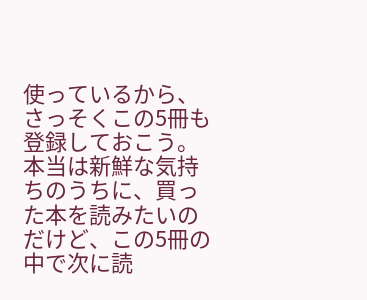使っているから、さっそくこの5冊も登録しておこう。
本当は新鮮な気持ちのうちに、買った本を読みたいのだけど、この5冊の中で次に読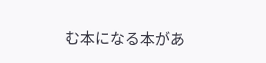む本になる本があ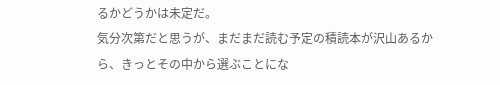るかどうかは未定だ。
気分次第だと思うが、まだまだ読む予定の積読本が沢山あるから、きっとその中から選ぶことにな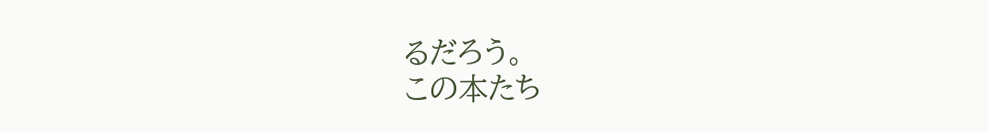るだろう。
この本たち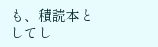も、積読本としてし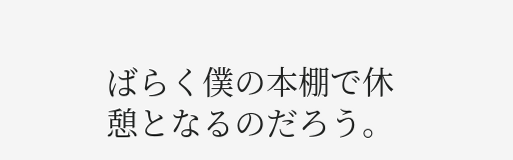ばらく僕の本棚で休憩となるのだろう。